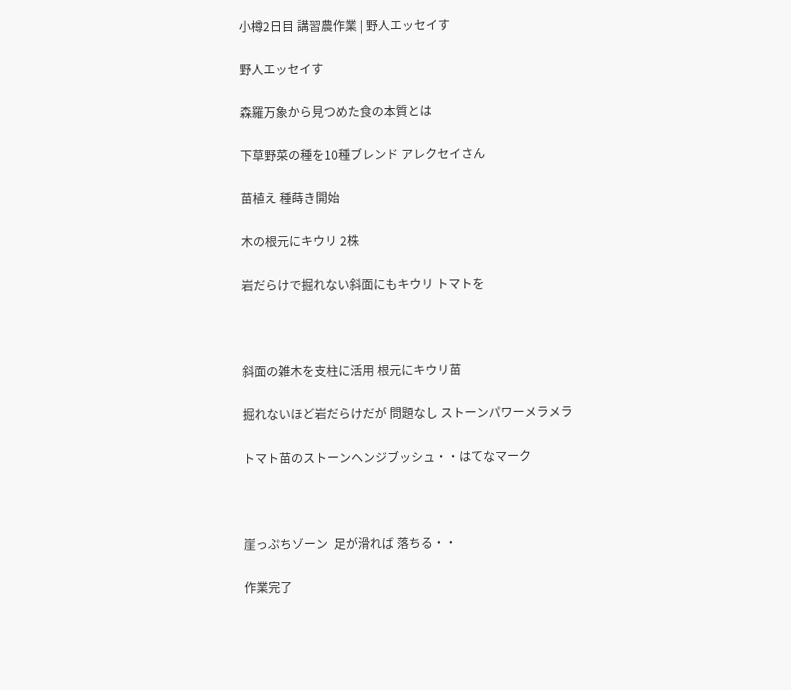小樽2日目 講習農作業 | 野人エッセイす

野人エッセイす

森羅万象から見つめた食の本質とは

下草野菜の種を10種ブレンド アレクセイさん

苗植え 種蒔き開始

木の根元にキウリ 2株

岩だらけで掘れない斜面にもキウリ トマトを



斜面の雑木を支柱に活用 根元にキウリ苗

掘れないほど岩だらけだが 問題なし ストーンパワーメラメラ

トマト苗のストーンヘンジブッシュ・・はてなマーク



崖っぷちゾーン  足が滑れば 落ちる・・

作業完了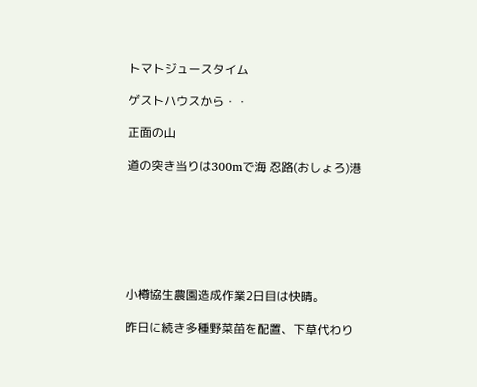トマトジュースタイム

ゲストハウスから・・

正面の山

道の突き当りは300mで海 忍路(おしょろ)港







小樽協生農園造成作業2日目は快晴。

昨日に続き多種野菜苗を配置、下草代わり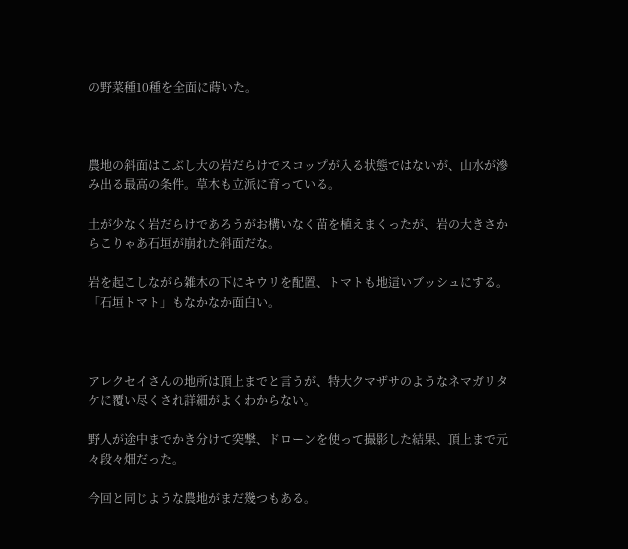の野菜種10種を全面に蒔いた。



農地の斜面はこぶし大の岩だらけでスコップが入る状態ではないが、山水が滲み出る最高の条件。草木も立派に育っている。

土が少なく岩だらけであろうがお構いなく苗を植えまくったが、岩の大きさからこりゃあ石垣が崩れた斜面だな。

岩を起こしながら雑木の下にキウリを配置、トマトも地這いブッシュにする。 「石垣トマト」もなかなか面白い。



アレクセイさんの地所は頂上までと言うが、特大クマザサのようなネマガリタケに覆い尽くされ詳細がよくわからない。

野人が途中までかき分けて突撃、ドローンを使って撮影した結果、頂上まで元々段々畑だった。

今回と同じような農地がまだ幾つもある。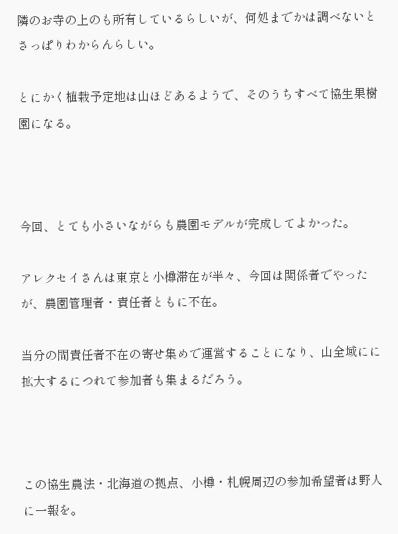隣のお寺の上のも所有しているらしいが、何処までかは調べないとさっぱりわからんらしい。

とにかく植栽予定地は山ほどあるようで、そのうちすべて協生果樹園になる。



今回、とても小さいながらも農園モデルが完成してよかった。

アレクセイさんは東京と小樽滞在が半々、今回は関係者でやったが、農園管理者・責任者ともに不在。

当分の間責任者不在の寄せ集めで運営することになり、山全域にに拡大するにつれて参加者も集まるだろう。



この協生農法・北海道の拠点、小樽・札幌周辺の参加希望者は野人に一報を。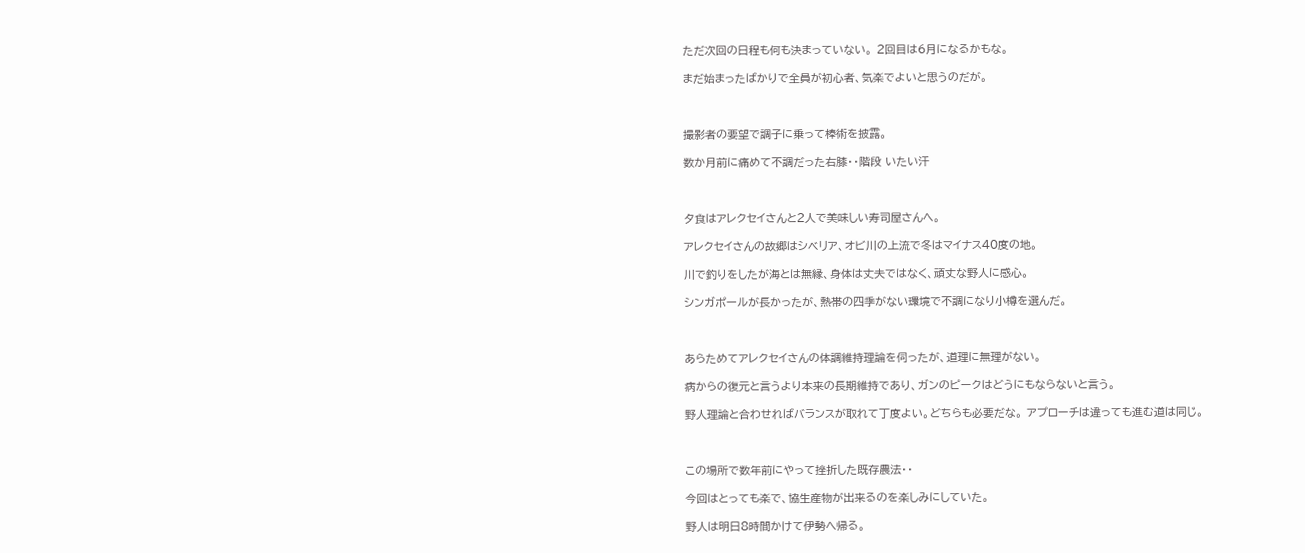ただ次回の日程も何も決まっていない。 2回目は6月になるかもな。

まだ始まったばかりで全員が初心者、気楽でよいと思うのだが。



撮影者の要望で調子に乗って棒術を披露。

数か月前に痛めて不調だった右膝・・階段 いたい汗



夕食はアレクセイさんと2人で美味しい寿司屋さんへ。

アレクセイさんの故郷はシベリア、オビ川の上流で冬はマイナス40度の地。

川で釣りをしたが海とは無縁、身体は丈夫ではなく、頑丈な野人に感心。

シンガポールが長かったが、熱帯の四季がない環境で不調になり小樽を選んだ。



あらためてアレクセイさんの体調維持理論を伺ったが、道理に無理がない。

病からの復元と言うより本来の長期維持であり、ガンのピークはどうにもならないと言う。

野人理論と合わせればバランスが取れて丁度よい。どちらも必要だな。 アプローチは違っても進む道は同じ。



この場所で数年前にやって挫折した既存農法・・

今回はとっても楽で、協生産物が出来るのを楽しみにしていた。

野人は明日8時間かけて伊勢へ帰る。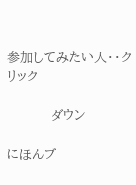参加してみたい人・・クリック

           ダウン

にほんブ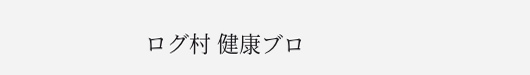ログ村 健康ブロ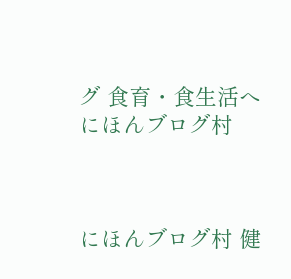グ 食育・食生活へ
にほんブログ村



にほんブログ村 健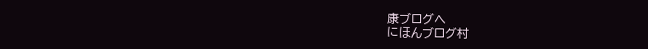康ブログへ
にほんブログ村